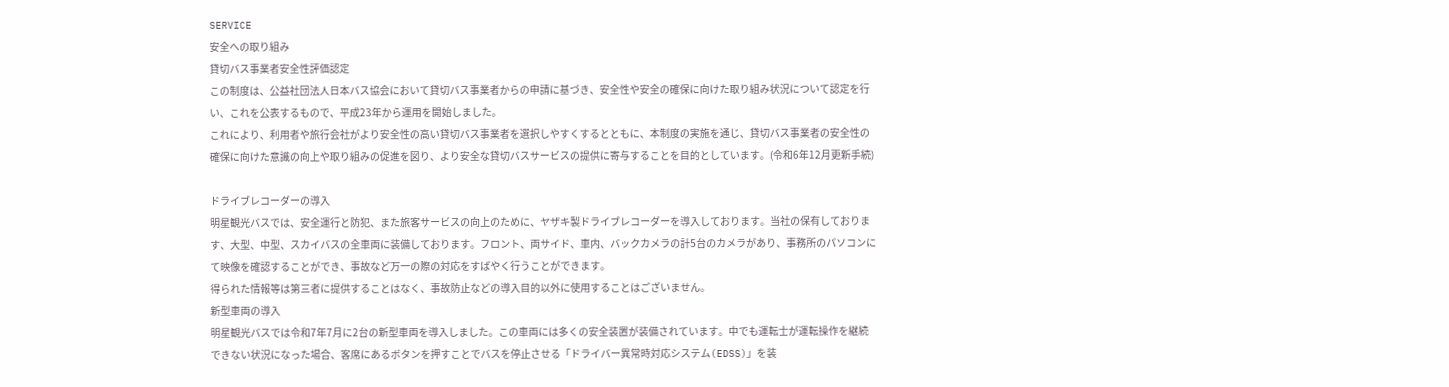SERVICE
安全への取り組み
貸切バス事業者安全性評価認定
この制度は、公益社団法人日本バス協会において貸切バス事業者からの申請に基づき、安全性や安全の確保に向けた取り組み状況について認定を行い、これを公表するもので、平成23年から運用を開始しました。
これにより、利用者や旅行会社がより安全性の高い貸切バス事業者を選択しやすくするとともに、本制度の実施を通じ、貸切バス事業者の安全性の確保に向けた意識の向上や取り組みの促進を図り、より安全な貸切バスサービスの提供に寄与することを目的としています。(令和6年12月更新手続)

ドライブレコーダーの導入
明星観光バスでは、安全運行と防犯、また旅客サービスの向上のために、ヤザキ製ドライブレコーダーを導入しております。当社の保有しております、大型、中型、スカイバスの全車両に装備しております。フロント、両サイド、車内、バックカメラの計5台のカメラがあり、事務所のパソコンにて映像を確認することができ、事故など万一の際の対応をすばやく行うことができます。
得られた情報等は第三者に提供することはなく、事故防止などの導入目的以外に使用することはございません。
新型車両の導入
明星観光バスでは令和7年7月に2台の新型車両を導入しました。この車両には多くの安全装置が装備されています。中でも運転士が運転操作を継続できない状況になった場合、客席にあるボタンを押すことでバスを停止させる「ドライバー異常時対応システム(EDSS)」を装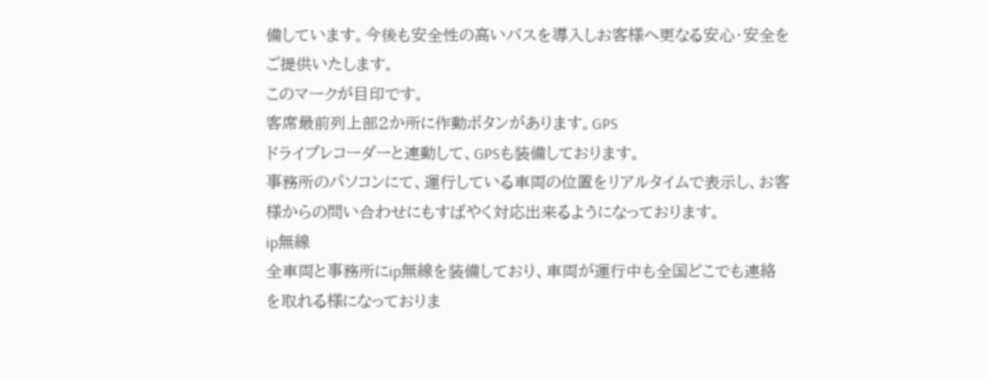備しています。今後も安全性の高いバスを導入しお客様へ更なる安心・安全をご提供いたします。
このマークが目印です。
客席最前列上部2か所に作動ボタンがあります。GPS
ドライブレコーダーと連動して、GPSも装備しております。
事務所のパソコンにて、運行している車両の位置をリアルタイムで表示し、お客様からの問い合わせにもすばやく対応出来るようになっております。
ip無線
全車両と事務所にip無線を装備しており、車両が運行中も全国どこでも連絡を取れる様になっておりま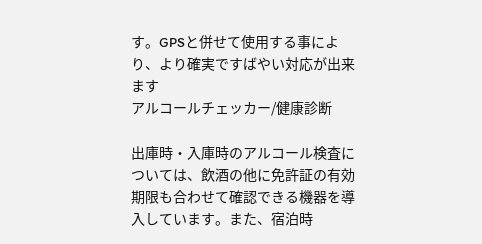す。GPSと併せて使用する事により、より確実ですばやい対応が出来ます
アルコールチェッカー/健康診断

出庫時・入庫時のアルコール検査については、飲酒の他に免許証の有効期限も合わせて確認できる機器を導入しています。また、宿泊時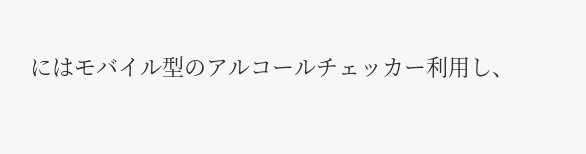にはモバイル型のアルコールチェッカー利用し、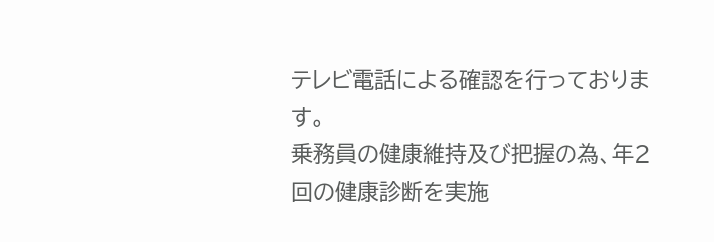テレビ電話による確認を行っております。
乗務員の健康維持及び把握の為、年2回の健康診断を実施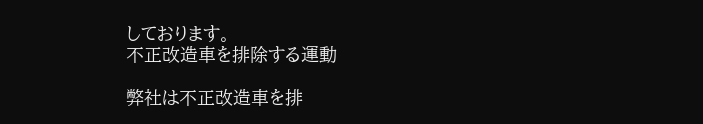しております。
不正改造車を排除する運動

弊社は不正改造車を排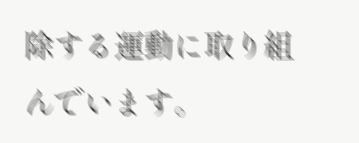除する運動に取り組んでいます。